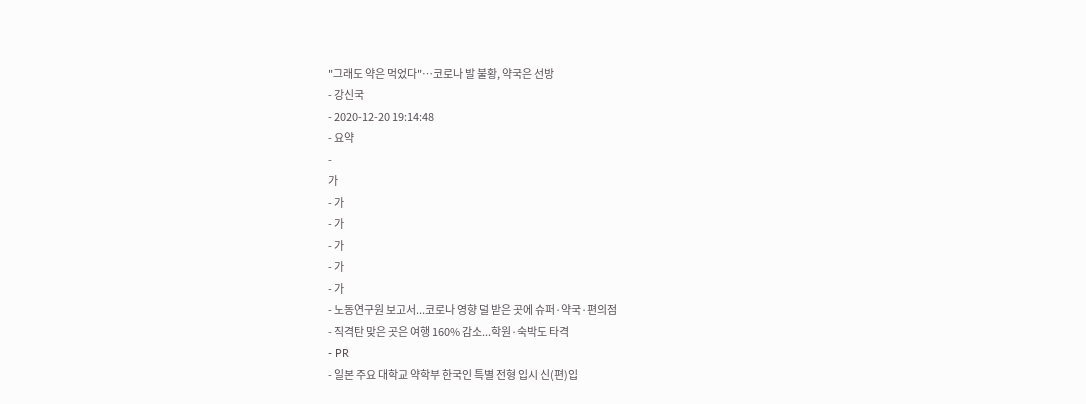"그래도 약은 먹었다"…코로나 발 불황, 약국은 선방
- 강신국
- 2020-12-20 19:14:48
- 요약
-
가
- 가
- 가
- 가
- 가
- 가
- 노동연구원 보고서...코로나 영향 덜 받은 곳에 슈퍼·약국·편의점
- 직격탄 맞은 곳은 여행 160% 감소...학원·숙박도 타격
- PR
- 일본 주요 대학교 약학부 한국인 특별 전형 입시 신(편)입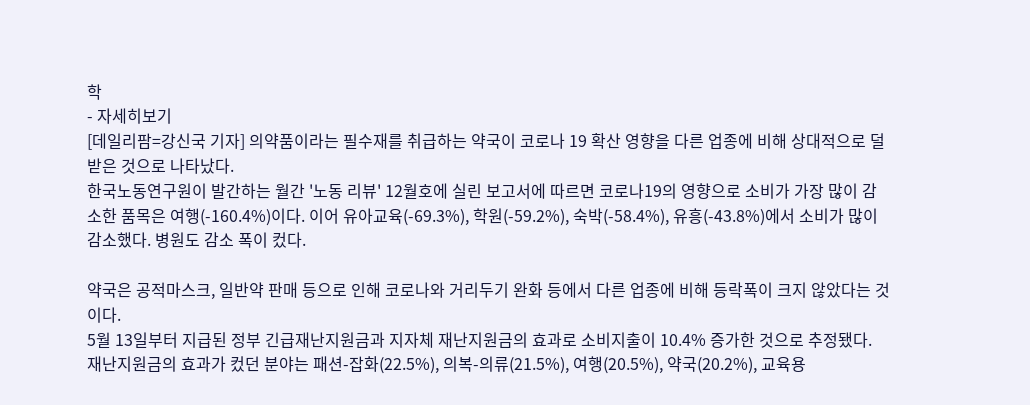학
- 자세히보기
[데일리팜=강신국 기자] 의약품이라는 필수재를 취급하는 약국이 코로나 19 확산 영향을 다른 업종에 비해 상대적으로 덜 받은 것으로 나타났다.
한국노동연구원이 발간하는 월간 '노동 리뷰' 12월호에 실린 보고서에 따르면 코로나19의 영향으로 소비가 가장 많이 감소한 품목은 여행(-160.4%)이다. 이어 유아교육(-69.3%), 학원(-59.2%), 숙박(-58.4%), 유흥(-43.8%)에서 소비가 많이 감소했다. 병원도 감소 폭이 컸다.

약국은 공적마스크, 일반약 판매 등으로 인해 코로나와 거리두기 완화 등에서 다른 업종에 비해 등락폭이 크지 않았다는 것이다.
5월 13일부터 지급된 정부 긴급재난지원금과 지자체 재난지원금의 효과로 소비지출이 10.4% 증가한 것으로 추정됐다.
재난지원금의 효과가 컸던 분야는 패션-잡화(22.5%), 의복-의류(21.5%), 여행(20.5%), 약국(20.2%), 교육용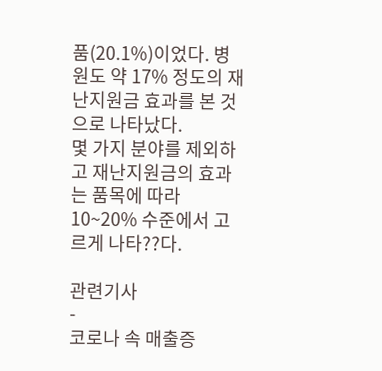품(20.1%)이었다. 병원도 약 17% 정도의 재난지원금 효과를 본 것으로 나타났다.
몇 가지 분야를 제외하고 재난지원금의 효과는 품목에 따라 10~20% 수준에서 고르게 나타??다.

관련기사
-
코로나 속 매출증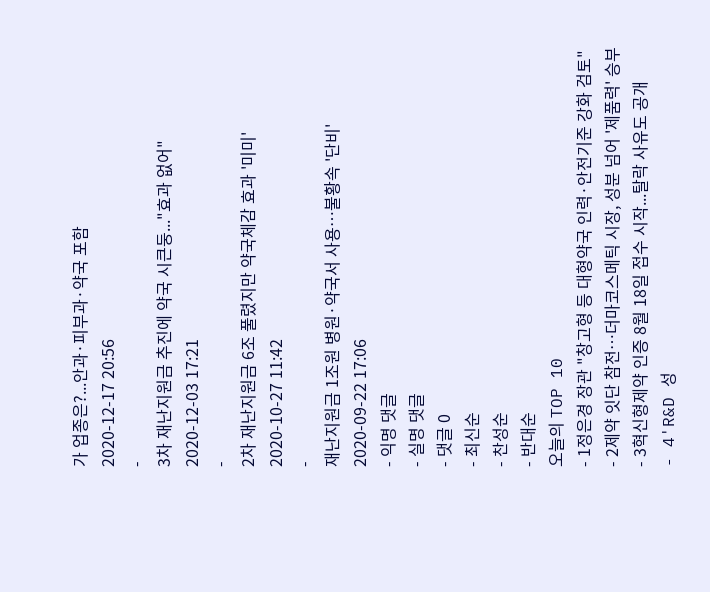가 업종은?...안과·피부과·약국 포함
2020-12-17 20:56
-
3차 재난지원금 추진에 약국 시큰둥..."효과 없어"
2020-12-03 17:21
-
2차 재난지원금 6조 풀렸지만 약국체감 효과 '미미'
2020-10-27 11:42
-
재난지원금 1조원 병원·약국서 사용…불황속 '단비'
2020-09-22 17:06
- 익명 댓글
- 실명 댓글
- 댓글 0
- 최신순
- 찬성순
- 반대순
오늘의 TOP 10
- 1정은경 장관 "창고형 등 대형약국 인력·안전기준 강화 검토"
- 2제약 잇단 참전…더마코스메틱 시장, 성분 넘어 '제품력' 승부
- 3혁신형제약 인증 8월 18일 접수 시작...탈락 사유도 공개
- 4'R&D 성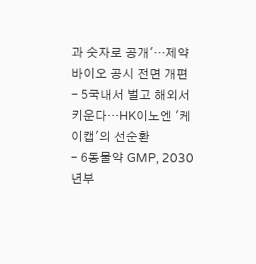과 숫자로 공개'…제약바이오 공시 전면 개편
- 5국내서 벌고 해외서 키운다…HK이노엔 '케이캡'의 선순환
- 6동물약 GMP, 2030년부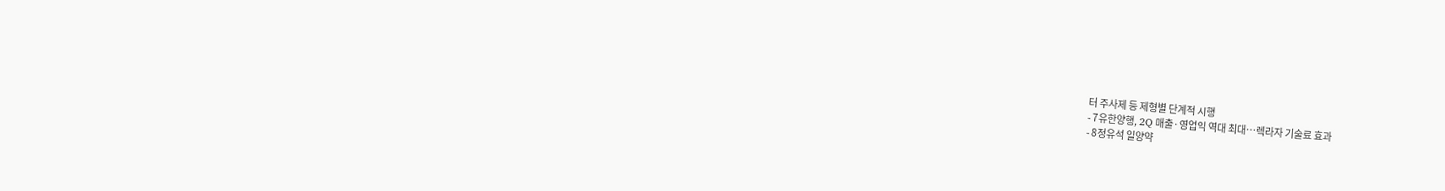터 주사제 등 제형별 단계적 시행
- 7유한양행, 2Q 매출·영업익 역대 최대…렉라자 기술료 효과
- 8정유석 일양약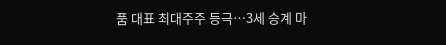품 대표 최대주주 등극…3세 승계 마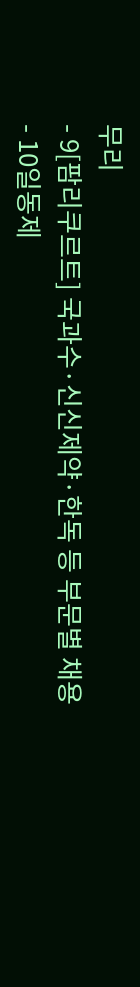무리
- 9[팜리쿠르트] 국과수·신신제약·한독 등 부문별 채용
- 10일동제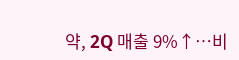약, 2Q 매출 9%↑…비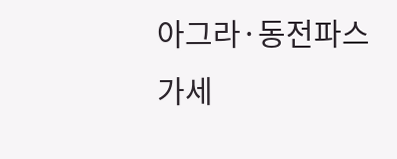아그라·동전파스 가세